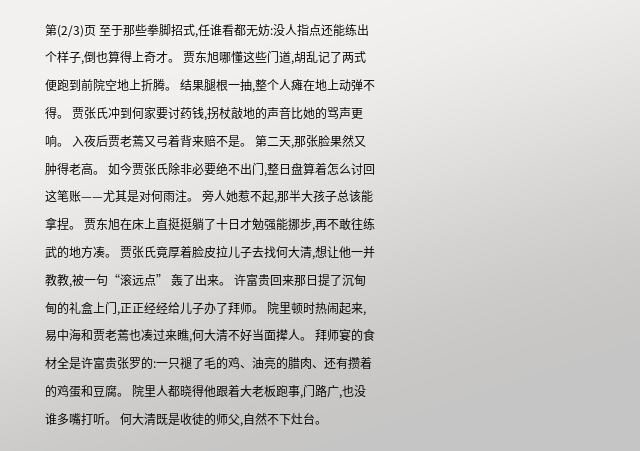第(2/3)页 至于那些拳脚招式,任谁看都无妨:没人指点还能练出个样子,倒也算得上奇才。 贾东旭哪懂这些门道,胡乱记了两式便跑到前院空地上折腾。 结果腿根一抽,整个人瘫在地上动弹不得。 贾张氏冲到何家要讨药钱,拐杖敲地的声音比她的骂声更响。 入夜后贾老蔫又弓着背来赔不是。 第二天,那张脸果然又肿得老高。 如今贾张氏除非必要绝不出门,整日盘算着怎么讨回这笔账——尤其是对何雨注。 旁人她惹不起,那半大孩子总该能拿捏。 贾东旭在床上直挺挺躺了十日才勉强能挪步,再不敢往练武的地方凑。 贾张氏竟厚着脸皮拉儿子去找何大清,想让他一并教教,被一句“滚远点” 轰了出来。 许富贵回来那日提了沉甸甸的礼盒上门,正正经经给儿子办了拜师。 院里顿时热闹起来,易中海和贾老蔫也凑过来瞧,何大清不好当面撵人。 拜师宴的食材全是许富贵张罗的:一只褪了毛的鸡、油亮的腊肉、还有攒着的鸡蛋和豆腐。 院里人都晓得他跟着大老板跑事,门路广,也没谁多嘴打听。 何大清既是收徒的师父,自然不下灶台。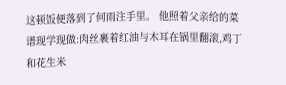这顿饭便落到了何雨注手里。 他照着父亲给的菜谱现学现做:肉丝裹着红油与木耳在锅里翻滚,鸡丁和花生米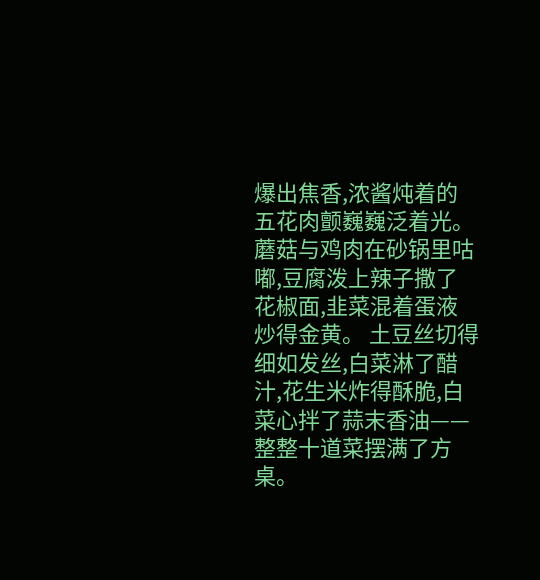爆出焦香,浓酱炖着的五花肉颤巍巍泛着光。 蘑菇与鸡肉在砂锅里咕嘟,豆腐泼上辣子撒了花椒面,韭菜混着蛋液炒得金黄。 土豆丝切得细如发丝,白菜淋了醋汁,花生米炸得酥脆,白菜心拌了蒜末香油——整整十道菜摆满了方桌。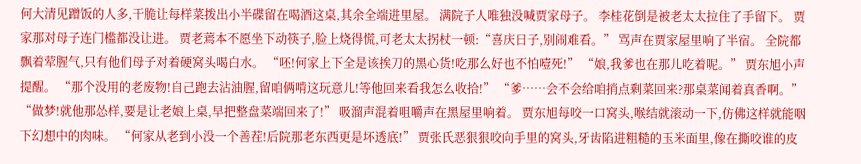何大清见蹭饭的人多,干脆让每样菜拨出小半碟留在喝酒这桌,其余全端进里屋。 满院子人唯独没喊贾家母子。 李桂花倒是被老太太拉住了手留下。 贾家那对母子连门槛都没让进。 贾老蔫本不愿坐下动筷子,脸上烧得慌,可老太太拐杖一顿:“喜庆日子,别闹难看。” 骂声在贾家屋里响了半宿。 全院都飘着荤腥气,只有他们母子对着硬窝头喝白水。 “呸!何家上下全是该挨刀的黑心货!吃那么好也不怕噎死!” “娘,我爹也在那儿吃着呢。” 贾东旭小声提醒。 “那个没用的老废物!自己跑去沾油腥,留咱俩啃这玩意儿!等他回来看我怎么收拾!” “爹……会不会给咱捎点剩菜回来?那桌菜闻着真香啊。” “做梦!就他那怂样,要是让老娘上桌,早把整盘菜端回来了!” 吸溜声混着咀嚼声在黑屋里响着。 贾东旭每咬一口窝头,喉结就滚动一下,仿佛这样就能咽下幻想中的肉味。 “何家从老到小没一个善茬!后院那老东西更是坏透底!” 贾张氏恶狠狠咬向手里的窝头,牙齿陷进粗糙的玉米面里,像在撕咬谁的皮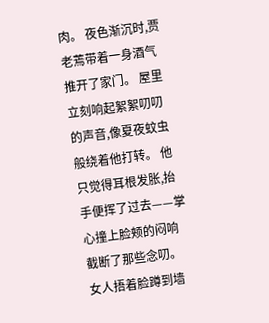肉。 夜色渐沉时,贾老蔫带着一身酒气推开了家门。 屋里立刻响起絮絮叨叨的声音,像夏夜蚊虫般绕着他打转。 他只觉得耳根发胀,抬手便挥了过去——掌心撞上脸颊的闷响截断了那些念叨。 女人捂着脸蹲到墙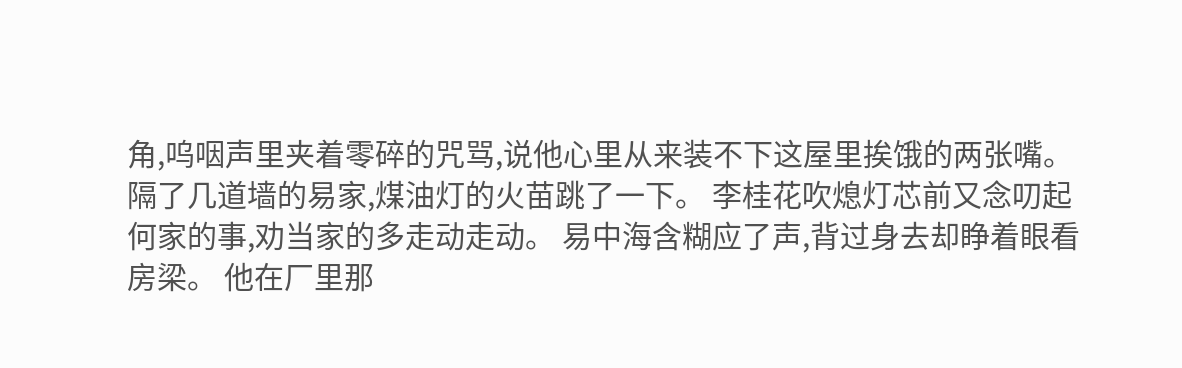角,呜咽声里夹着零碎的咒骂,说他心里从来装不下这屋里挨饿的两张嘴。 隔了几道墙的易家,煤油灯的火苗跳了一下。 李桂花吹熄灯芯前又念叨起何家的事,劝当家的多走动走动。 易中海含糊应了声,背过身去却睁着眼看房梁。 他在厂里那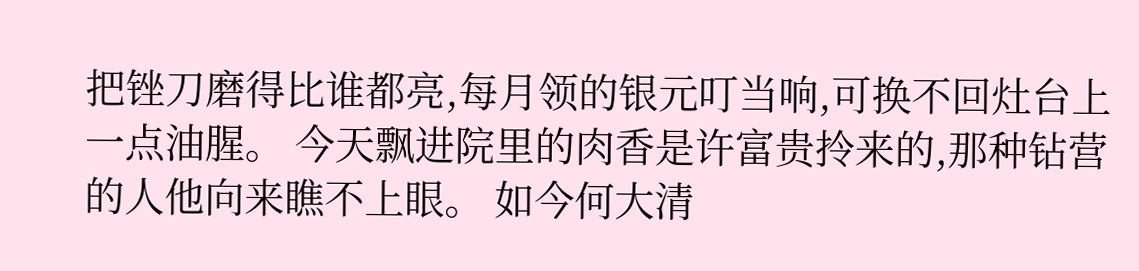把锉刀磨得比谁都亮,每月领的银元叮当响,可换不回灶台上一点油腥。 今天飘进院里的肉香是许富贵拎来的,那种钻营的人他向来瞧不上眼。 如今何大清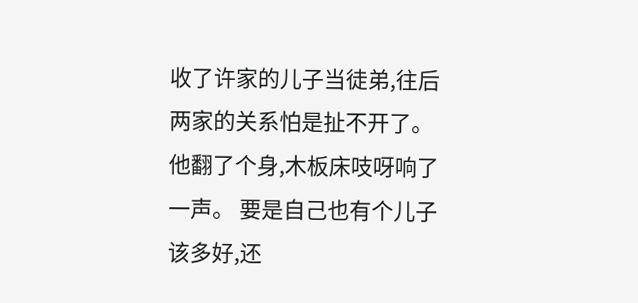收了许家的儿子当徒弟,往后两家的关系怕是扯不开了。 他翻了个身,木板床吱呀响了一声。 要是自己也有个儿子该多好,还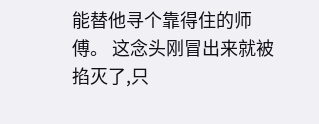能替他寻个靠得住的师傅。 这念头刚冒出来就被掐灭了,只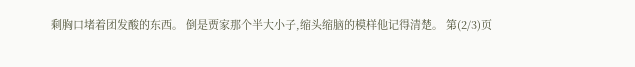剩胸口堵着团发酸的东西。 倒是贾家那个半大小子,缩头缩脑的模样他记得清楚。 第(2/3)页